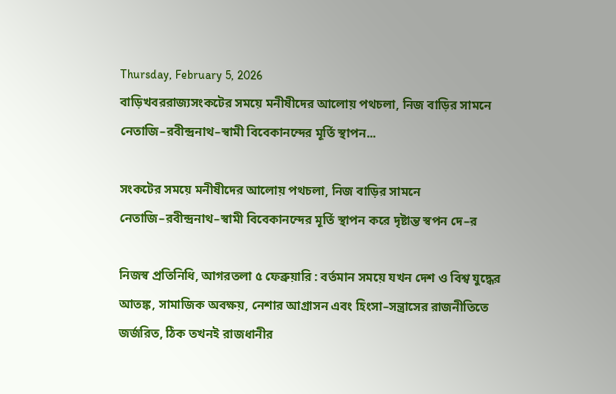Thursday, February 5, 2026
বাড়িখবররাজ্যসংকটের সময়ে মনীষীদের আলোয় পথচলা, নিজ বাড়ির সামনে নেতাজি–রবীন্দ্রনাথ–স্বামী বিবেকানন্দের মূর্তি স্থাপন...

সংকটের সময়ে মনীষীদের আলোয় পথচলা, নিজ বাড়ির সামনে নেতাজি–রবীন্দ্রনাথ–স্বামী বিবেকানন্দের মূর্তি স্থাপন করে দৃষ্টান্ত স্বপন দে–র

নিজস্ব প্রতিনিধি, আগরতলা ৫ ফেব্রুয়ারি : বর্তমান সময়ে যখন দেশ ও বিশ্ব যুদ্ধের আতঙ্ক, সামাজিক অবক্ষয়, নেশার আগ্রাসন এবং হিংসা–সন্ত্রাসের রাজনীতিতে জর্জরিত, ঠিক তখনই রাজধানীর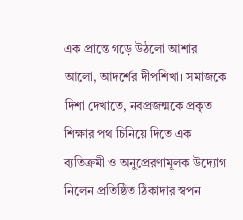এক প্রান্তে গড়ে উঠলো আশার আলো, আদর্শের দীপশিখা। সমাজকে দিশা দেখাতে, নবপ্রজন্মকে প্রকৃত শিক্ষার পথ চিনিয়ে দিতে এক ব্যতিক্রমী ও অনুপ্রেরণামূলক উদ্যোগ নিলেন প্রতিষ্ঠিত ঠিকাদার স্বপন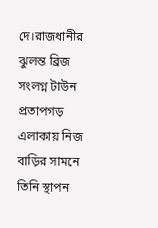দে।রাজধানীর ঝুলন্ত ব্রিজ সংলগ্ন টাউন প্রতাপগড় এলাকায় নিজ বাড়ির সামনে তিনি স্থাপন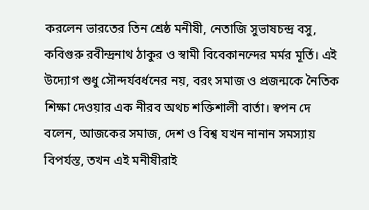করলেন ভারতের তিন শ্রেষ্ঠ মনীষী, নেতাজি সুভাষচন্দ্র বসু, কবিগুরু রবীন্দ্রনাথ ঠাকুর ও স্বামী বিবেকানন্দের মর্মর মূর্তি। এই উদ্যোগ শুধু সৌন্দর্যবর্ধনের নয়, বরং সমাজ ও প্রজন্মকে নৈতিক শিক্ষা দেওয়ার এক নীরব অথচ শক্তিশালী বার্তা। স্বপন দে বলেন, আজকের সমাজ, দেশ ও বিশ্ব যখন নানান সমস্যায় বিপর্যস্ত, তখন এই মনীষীরাই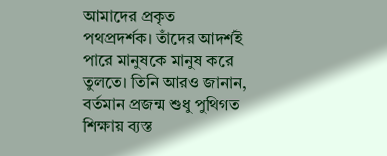আমাদের প্রকৃত পথপ্রদর্শক। তাঁদের আদর্শই পারে মানুষকে মানুষ করে তুলতে। তিনি আরও জানান, বর্তমান প্রজন্ম শুধু পুথিগত শিক্ষায় ব্যস্ত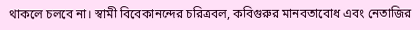থাকলে চলবে না। স্বামী বিবেকানন্দের চরিত্রবল, কবিগুরুর মানবতাবোধ এবং নেতাজির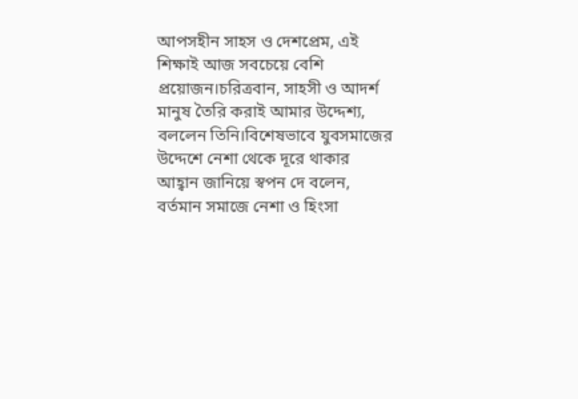আপসহীন সাহস ও দেশপ্রেম, এই শিক্ষাই আজ সবচেয়ে বেশি প্রয়োজন।চরিত্রবান, সাহসী ও আদর্শ মানুষ তৈরি করাই আমার উদ্দেশ্য, বললেন তিনি।বিশেষভাবে যুবসমাজের উদ্দেশে নেশা থেকে দূরে থাকার আহ্বান জানিয়ে স্বপন দে বলেন, বর্তমান সমাজে নেশা ও হিংসা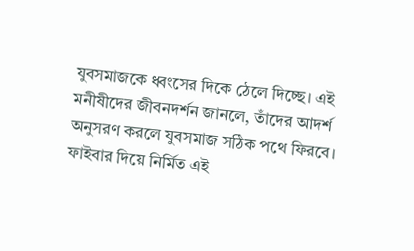যুবসমাজকে ধ্বংসের দিকে ঠেলে দিচ্ছে। এই মনীষীদের জীবনদর্শন জানলে, তাঁদের আদর্শ অনুসরণ করলে যুবসমাজ সঠিক পথে ফিরবে। ফাইবার দিয়ে নির্মিত এই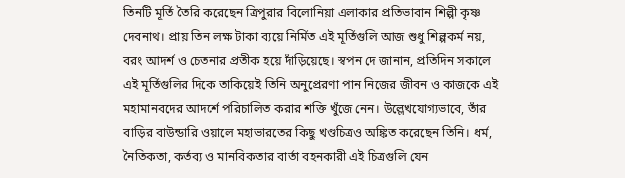তিনটি মূর্তি তৈরি করেছেন ত্রিপুরার বিলোনিয়া এলাকার প্রতিভাবান শিল্পী কৃষ্ণ দেবনাথ। প্রায় তিন লক্ষ টাকা ব্যয়ে নির্মিত এই মূর্তিগুলি আজ শুধু শিল্পকর্ম নয়, বরং আদর্শ ও চেতনার প্রতীক হয়ে দাঁড়িয়েছে। স্বপন দে জানান, প্রতিদিন সকালে এই মূর্তিগুলির দিকে তাকিয়েই তিনি অনুপ্রেরণা পান নিজের জীবন ও কাজকে এই মহামানবদের আদর্শে পরিচালিত করার শক্তি খুঁজে নেন। উল্লেখযোগ্যভাবে, তাঁর বাড়ির বাউন্ডারি ওয়ালে মহাভারতের কিছু খণ্ডচিত্রও অঙ্কিত করেছেন তিনি। ধর্ম, নৈতিকতা, কর্তব্য ও মানবিকতার বার্তা বহনকারী এই চিত্রগুলি যেন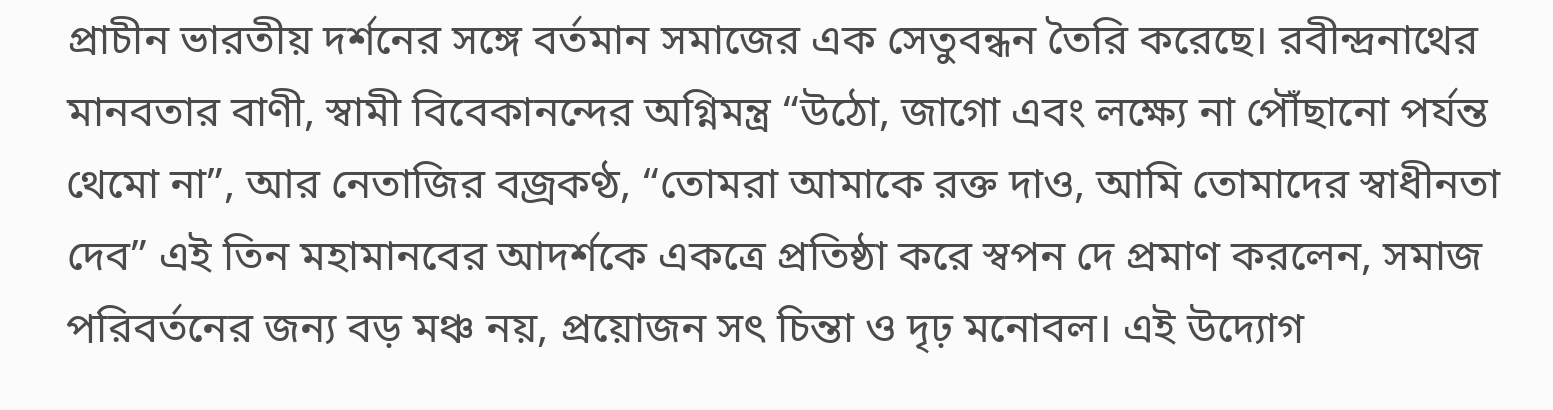প্রাচীন ভারতীয় দর্শনের সঙ্গে বর্তমান সমাজের এক সেতুবন্ধন তৈরি করেছে। রবীন্দ্রনাথের মানবতার বাণী, স্বামী বিবেকানন্দের অগ্নিমন্ত্র “উঠো, জাগো এবং লক্ষ্যে না পৌঁছানো পর্যন্ত থেমো না”, আর নেতাজির বজ্রকণ্ঠ, “তোমরা আমাকে রক্ত দাও, আমি তোমাদের স্বাধীনতা দেব” এই তিন মহামানবের আদর্শকে একত্রে প্রতিষ্ঠা করে স্বপন দে প্রমাণ করলেন, সমাজ পরিবর্তনের জন্য বড় মঞ্চ নয়, প্রয়োজন সৎ চিন্তা ও দৃঢ় মনোবল। এই উদ্যোগ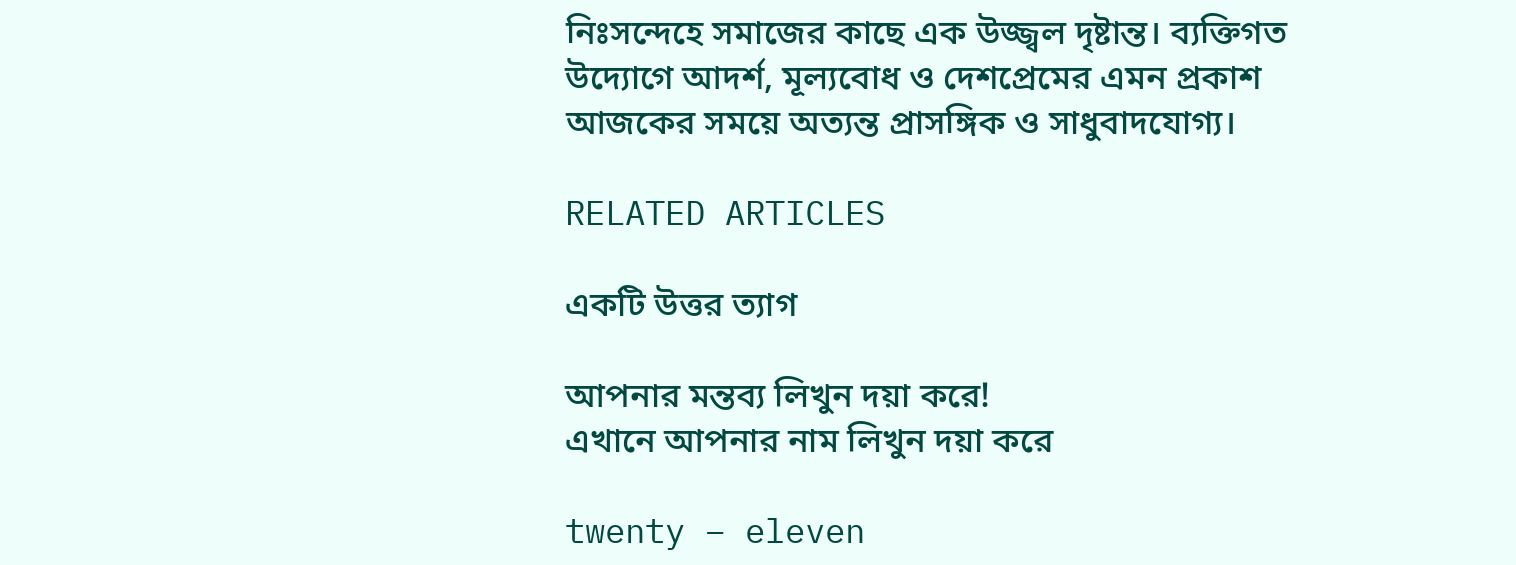নিঃসন্দেহে সমাজের কাছে এক উজ্জ্বল দৃষ্টান্ত। ব্যক্তিগত উদ্যোগে আদর্শ, মূল্যবোধ ও দেশপ্রেমের এমন প্রকাশ আজকের সময়ে অত্যন্ত প্রাসঙ্গিক ও সাধুবাদযোগ্য।

RELATED ARTICLES

একটি উত্তর ত্যাগ

আপনার মন্তব্য লিখুন দয়া করে!
এখানে আপনার নাম লিখুন দয়া করে

twenty − eleven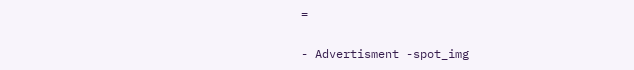=

- Advertisment -spot_img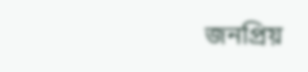জনপ্রিয়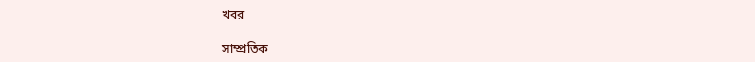খবর

সাম্প্রতিক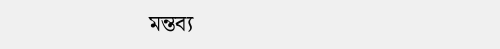মন্তব্য